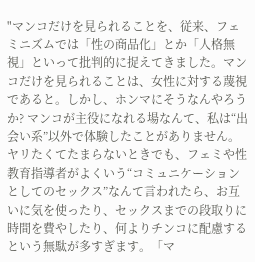"マンコだけを見られることを、従来、フェミニズムでは「性の商品化」とか「人格無視」といって批判的に捉えてきました。マンコだけを見られることは、女性に対する蔑視であると。しかし、ホンマにそうなんやろうか? マンコが主役になれる場なんて、私は“出会い系”以外で体験したことがありません。ヤリたくてたまらないときでも、フェミや性教育指導者がよくいう“コミュニケーションとしてのセックス”なんて言われたら、お互いに気を使ったり、セックスまでの段取りに時間を費やしたり、何よりチンコに配慮するという無駄が多すぎます。「マ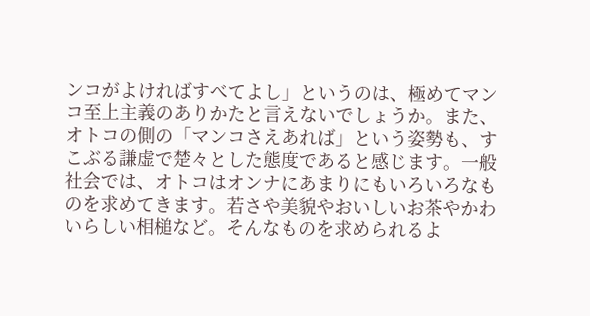ンコがよければすべてよし」というのは、極めてマンコ至上主義のありかたと言えないでしょうか。また、オトコの側の「マンコさえあれば」という姿勢も、すこぶる謙虚で楚々とした態度であると感じます。一般社会では、オトコはオンナにあまりにもいろいろなものを求めてきます。若さや美貌やおいしいお茶やかわいらしい相槌など。そんなものを求められるよ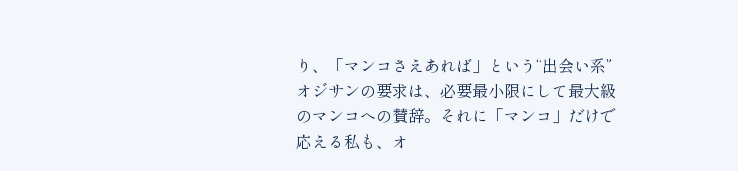り、「マンコさえあれば」という“出会い系”オジサンの要求は、必要最小限にして最大級のマンコへの賛辞。それに「マンコ」だけで応える私も、オ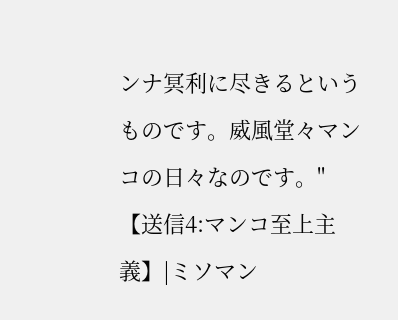ンナ冥利に尽きるというものです。威風堂々マンコの日々なのです。"
【送信4:マンコ至上主義】|ミソマン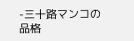-三十路マンコの品格